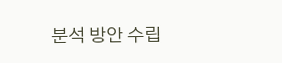분석 방안 수립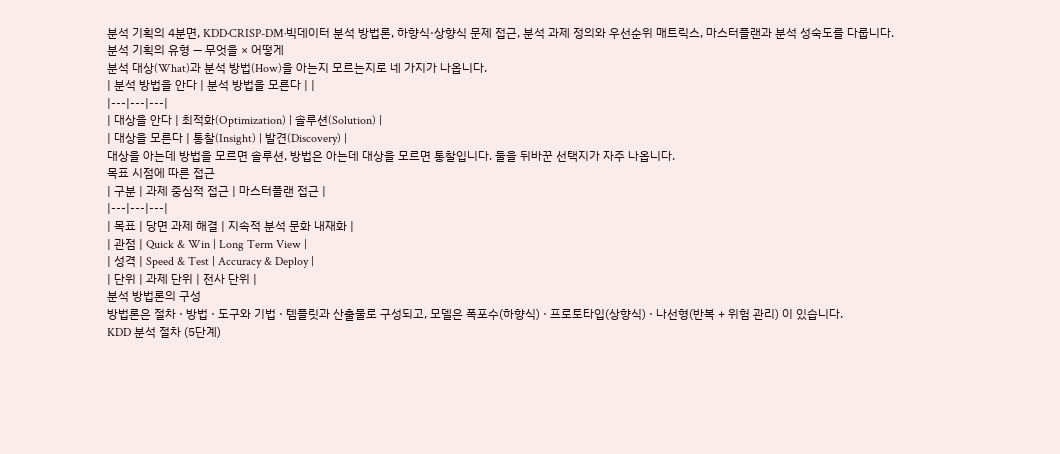분석 기획의 4분면, KDD·CRISP-DM·빅데이터 분석 방법론, 하향식·상향식 문제 접근, 분석 과제 정의와 우선순위 매트릭스, 마스터플랜과 분석 성숙도를 다룹니다.
분석 기획의 유형 — 무엇을 × 어떻게
분석 대상(What)과 분석 방법(How)을 아는지 모르는지로 네 가지가 나옵니다.
| 분석 방법을 안다 | 분석 방법을 모른다 | |
|---|---|---|
| 대상을 안다 | 최적화(Optimization) | 솔루션(Solution) |
| 대상을 모른다 | 통찰(Insight) | 발견(Discovery) |
대상을 아는데 방법을 모르면 솔루션, 방법은 아는데 대상을 모르면 통찰입니다. 둘을 뒤바꾼 선택지가 자주 나옵니다.
목표 시점에 따른 접근
| 구분 | 과제 중심적 접근 | 마스터플랜 접근 |
|---|---|---|
| 목표 | 당면 과제 해결 | 지속적 분석 문화 내재화 |
| 관점 | Quick & Win | Long Term View |
| 성격 | Speed & Test | Accuracy & Deploy |
| 단위 | 과제 단위 | 전사 단위 |
분석 방법론의 구성
방법론은 절차 · 방법 · 도구와 기법 · 템플릿과 산출물로 구성되고, 모델은 폭포수(하향식) · 프로토타입(상향식) · 나선형(반복 + 위험 관리) 이 있습니다.
KDD 분석 절차 (5단계)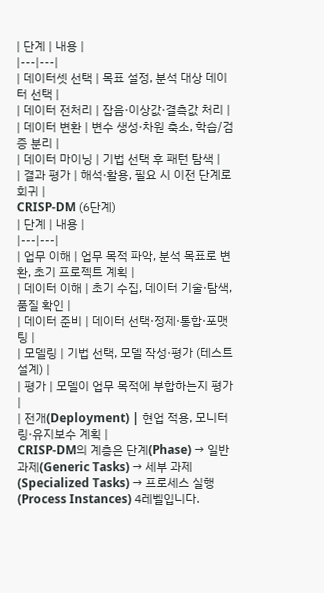| 단계 | 내용 |
|---|---|
| 데이터셋 선택 | 목표 설정, 분석 대상 데이터 선택 |
| 데이터 전처리 | 잡음·이상값·결측값 처리 |
| 데이터 변환 | 변수 생성·차원 축소, 학습/검증 분리 |
| 데이터 마이닝 | 기법 선택 후 패턴 탐색 |
| 결과 평가 | 해석·활용, 필요 시 이전 단계로 회귀 |
CRISP-DM (6단계)
| 단계 | 내용 |
|---|---|
| 업무 이해 | 업무 목적 파악, 분석 목표로 변환, 초기 프로젝트 계획 |
| 데이터 이해 | 초기 수집, 데이터 기술·탐색, 품질 확인 |
| 데이터 준비 | 데이터 선택·정제·통합·포맷팅 |
| 모델링 | 기법 선택, 모델 작성·평가 (테스트 설계) |
| 평가 | 모델이 업무 목적에 부합하는지 평가 |
| 전개(Deployment) | 현업 적용, 모니터링·유지보수 계획 |
CRISP-DM의 계층은 단계(Phase) → 일반 과제(Generic Tasks) → 세부 과제(Specialized Tasks) → 프로세스 실행(Process Instances) 4레벨입니다.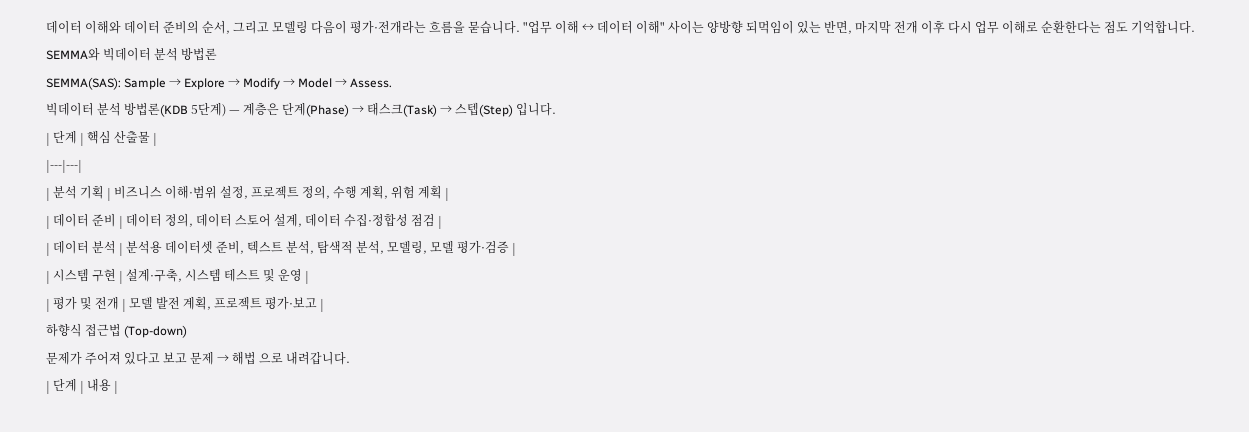데이터 이해와 데이터 준비의 순서, 그리고 모델링 다음이 평가·전개라는 흐름을 묻습니다. "업무 이해 ↔ 데이터 이해" 사이는 양방향 되먹임이 있는 반면, 마지막 전개 이후 다시 업무 이해로 순환한다는 점도 기억합니다.
SEMMA와 빅데이터 분석 방법론
SEMMA(SAS): Sample → Explore → Modify → Model → Assess.
빅데이터 분석 방법론(KDB 5단계) — 계층은 단계(Phase) → 태스크(Task) → 스텝(Step) 입니다.
| 단계 | 핵심 산출물 |
|---|---|
| 분석 기획 | 비즈니스 이해·범위 설정, 프로젝트 정의, 수행 계획, 위험 계획 |
| 데이터 준비 | 데이터 정의, 데이터 스토어 설계, 데이터 수집·정합성 점검 |
| 데이터 분석 | 분석용 데이터셋 준비, 텍스트 분석, 탐색적 분석, 모델링, 모델 평가·검증 |
| 시스템 구현 | 설계·구축, 시스템 테스트 및 운영 |
| 평가 및 전개 | 모델 발전 계획, 프로젝트 평가·보고 |
하향식 접근법 (Top-down)
문제가 주어져 있다고 보고 문제 → 해법 으로 내려갑니다.
| 단계 | 내용 |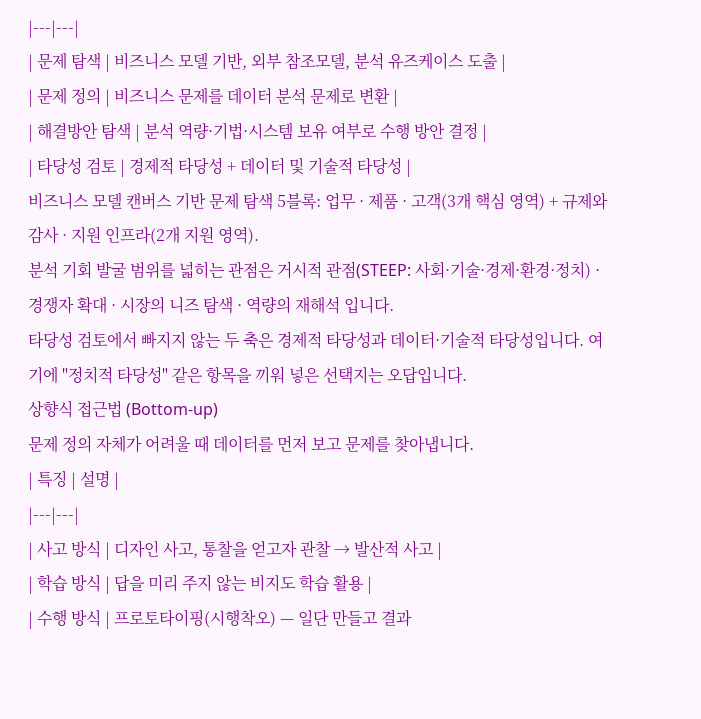|---|---|
| 문제 탐색 | 비즈니스 모델 기반, 외부 참조모델, 분석 유즈케이스 도출 |
| 문제 정의 | 비즈니스 문제를 데이터 분석 문제로 변환 |
| 해결방안 탐색 | 분석 역량·기법·시스템 보유 여부로 수행 방안 결정 |
| 타당성 검토 | 경제적 타당성 + 데이터 및 기술적 타당성 |
비즈니스 모델 캔버스 기반 문제 탐색 5블록: 업무 · 제품 · 고객(3개 핵심 영역) + 규제와 감사 · 지원 인프라(2개 지원 영역).
분석 기회 발굴 범위를 넓히는 관점은 거시적 관점(STEEP: 사회·기술·경제·환경·정치) · 경쟁자 확대 · 시장의 니즈 탐색 · 역량의 재해석 입니다.
타당성 검토에서 빠지지 않는 두 축은 경제적 타당성과 데이터·기술적 타당성입니다. 여기에 "정치적 타당성" 같은 항목을 끼워 넣은 선택지는 오답입니다.
상향식 접근법 (Bottom-up)
문제 정의 자체가 어려울 때 데이터를 먼저 보고 문제를 찾아냅니다.
| 특징 | 설명 |
|---|---|
| 사고 방식 | 디자인 사고, 통찰을 얻고자 관찰 → 발산적 사고 |
| 학습 방식 | 답을 미리 주지 않는 비지도 학습 활용 |
| 수행 방식 | 프로토타이핑(시행착오) — 일단 만들고 결과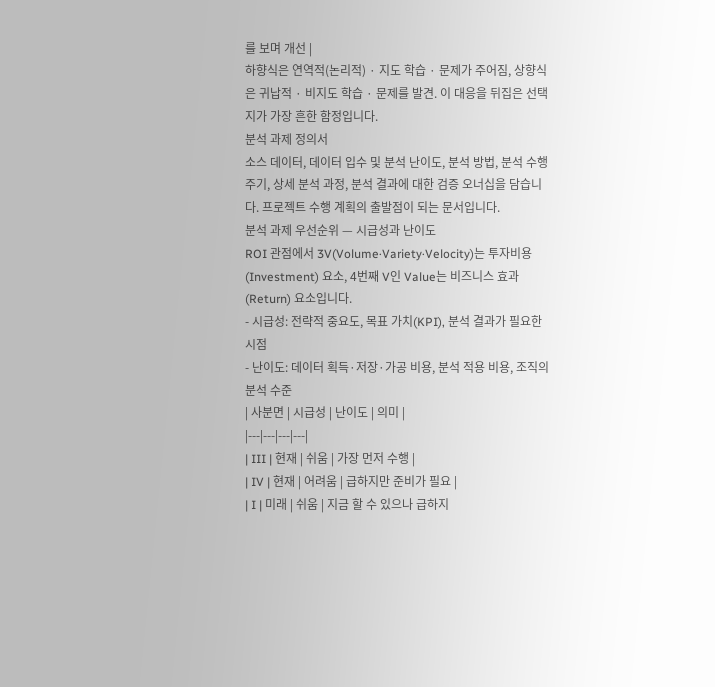를 보며 개선 |
하향식은 연역적(논리적) · 지도 학습 · 문제가 주어짐, 상향식은 귀납적 · 비지도 학습 · 문제를 발견. 이 대응을 뒤집은 선택지가 가장 흔한 함정입니다.
분석 과제 정의서
소스 데이터, 데이터 입수 및 분석 난이도, 분석 방법, 분석 수행 주기, 상세 분석 과정, 분석 결과에 대한 검증 오너십을 담습니다. 프로젝트 수행 계획의 출발점이 되는 문서입니다.
분석 과제 우선순위 — 시급성과 난이도
ROI 관점에서 3V(Volume·Variety·Velocity)는 투자비용(Investment) 요소, 4번째 V인 Value는 비즈니스 효과(Return) 요소입니다.
- 시급성: 전략적 중요도, 목표 가치(KPI), 분석 결과가 필요한 시점
- 난이도: 데이터 획득·저장·가공 비용, 분석 적용 비용, 조직의 분석 수준
| 사분면 | 시급성 | 난이도 | 의미 |
|---|---|---|---|
| III | 현재 | 쉬움 | 가장 먼저 수행 |
| IV | 현재 | 어려움 | 급하지만 준비가 필요 |
| I | 미래 | 쉬움 | 지금 할 수 있으나 급하지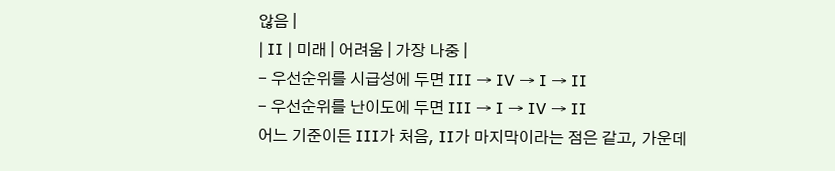않음 |
| II | 미래 | 어려움 | 가장 나중 |
- 우선순위를 시급성에 두면 III → IV → I → II
- 우선순위를 난이도에 두면 III → I → IV → II
어느 기준이든 III가 처음, II가 마지막이라는 점은 같고, 가운데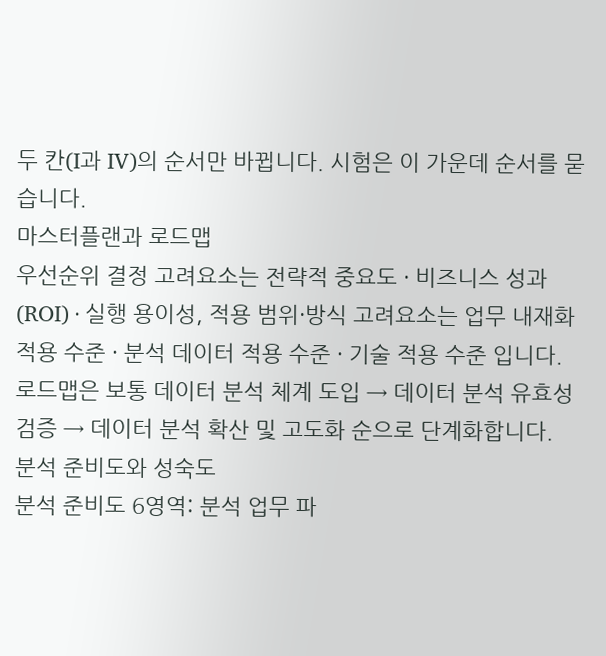두 칸(I과 IV)의 순서만 바뀝니다. 시험은 이 가운데 순서를 묻습니다.
마스터플랜과 로드맵
우선순위 결정 고려요소는 전략적 중요도 · 비즈니스 성과(ROI) · 실행 용이성, 적용 범위·방식 고려요소는 업무 내재화 적용 수준 · 분석 데이터 적용 수준 · 기술 적용 수준 입니다.
로드맵은 보통 데이터 분석 체계 도입 → 데이터 분석 유효성 검증 → 데이터 분석 확산 및 고도화 순으로 단계화합니다.
분석 준비도와 성숙도
분석 준비도 6영역: 분석 업무 파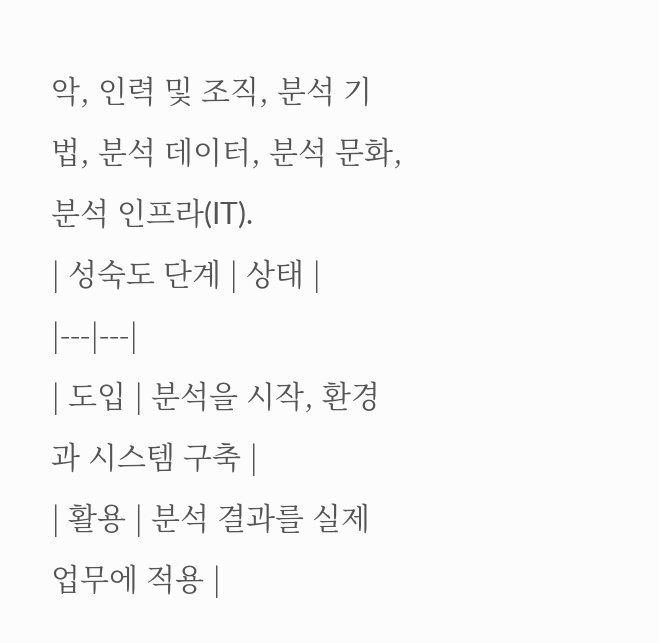악, 인력 및 조직, 분석 기법, 분석 데이터, 분석 문화, 분석 인프라(IT).
| 성숙도 단계 | 상태 |
|---|---|
| 도입 | 분석을 시작, 환경과 시스템 구축 |
| 활용 | 분석 결과를 실제 업무에 적용 |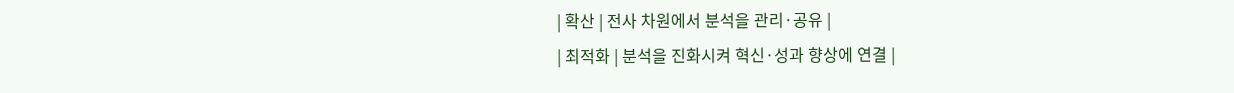| 확산 | 전사 차원에서 분석을 관리·공유 |
| 최적화 | 분석을 진화시켜 혁신·성과 향상에 연결 |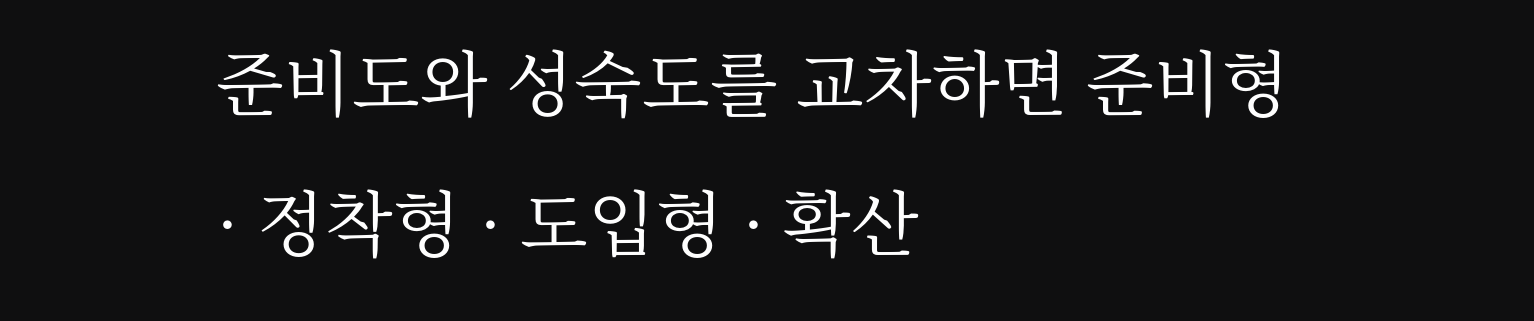준비도와 성숙도를 교차하면 준비형 · 정착형 · 도입형 · 확산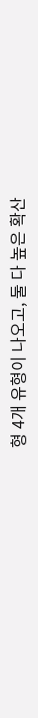형 4개 유형이 나오고, 둘 다 높은 확산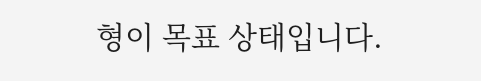형이 목표 상태입니다.